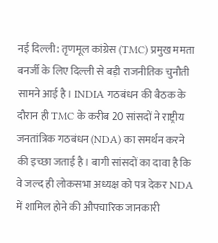नई दिल्ली: तृणमूल कांग्रेस (TMC) प्रमुख ममता बनर्जी के लिए दिल्ली से बड़ी राजनीतिक चुनौती सामने आई है। INDIA गठबंधन की बैठक के दौरान ही TMC के करीब 20 सांसदों ने राष्ट्रीय जनतांत्रिक गठबंधन (NDA) का समर्थन करने की इच्छा जताई है। बागी सांसदों का दावा है कि वे जल्द ही लोकसभा अध्यक्ष को पत्र देकर NDA में शामिल होने की औपचारिक जानकारी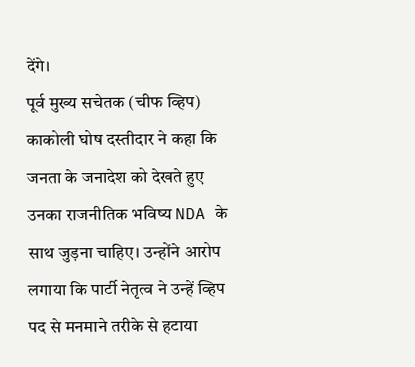देंगे।
पूर्व मुख्य सचेतक (चीफ व्हिप) काकोली घोष दस्तीदार ने कहा कि जनता के जनादेश को देखते हुए उनका राजनीतिक भविष्य NDA के साथ जुड़ना चाहिए। उन्होंने आरोप लगाया कि पार्टी नेतृत्व ने उन्हें व्हिप पद से मनमाने तरीके से हटाया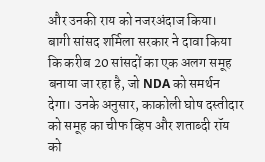और उनकी राय को नजरअंदाज किया।
बागी सांसद शर्मिला सरकार ने दावा किया कि करीब 20 सांसदों का एक अलग समूह बनाया जा रहा है, जो NDA को समर्थन देगा। उनके अनुसार, काकोली घोष दस्तीदार को समूह का चीफ व्हिप और शताब्दी रॉय को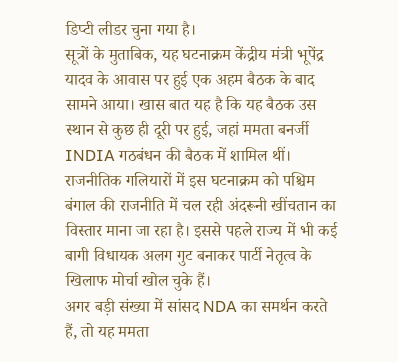डिप्टी लीडर चुना गया है।
सूत्रों के मुताबिक, यह घटनाक्रम केंद्रीय मंत्री भूपेंद्र यादव के आवास पर हुई एक अहम बैठक के बाद सामने आया। खास बात यह है कि यह बैठक उस स्थान से कुछ ही दूरी पर हुई, जहां ममता बनर्जी INDIA गठबंधन की बैठक में शामिल थीं।
राजनीतिक गलियारों में इस घटनाक्रम को पश्चिम बंगाल की राजनीति में चल रही अंदरूनी खींचतान का विस्तार माना जा रहा है। इससे पहले राज्य में भी कई बागी विधायक अलग गुट बनाकर पार्टी नेतृत्व के खिलाफ मोर्चा खोल चुके हैं।
अगर बड़ी संख्या में सांसद NDA का समर्थन करते हैं, तो यह ममता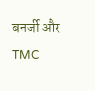बनर्जी और TMC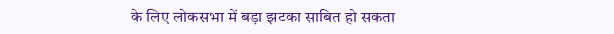के लिए लोकसभा में बड़ा झटका साबित हो सकता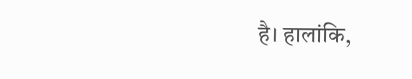है। हालांकि,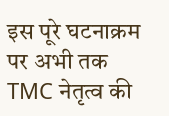इस पूरे घटनाक्रम पर अभी तक TMC नेतृत्व की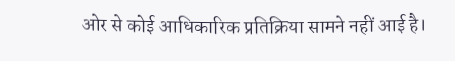ओर से कोई आधिकारिक प्रतिक्रिया सामने नहीं आई है।